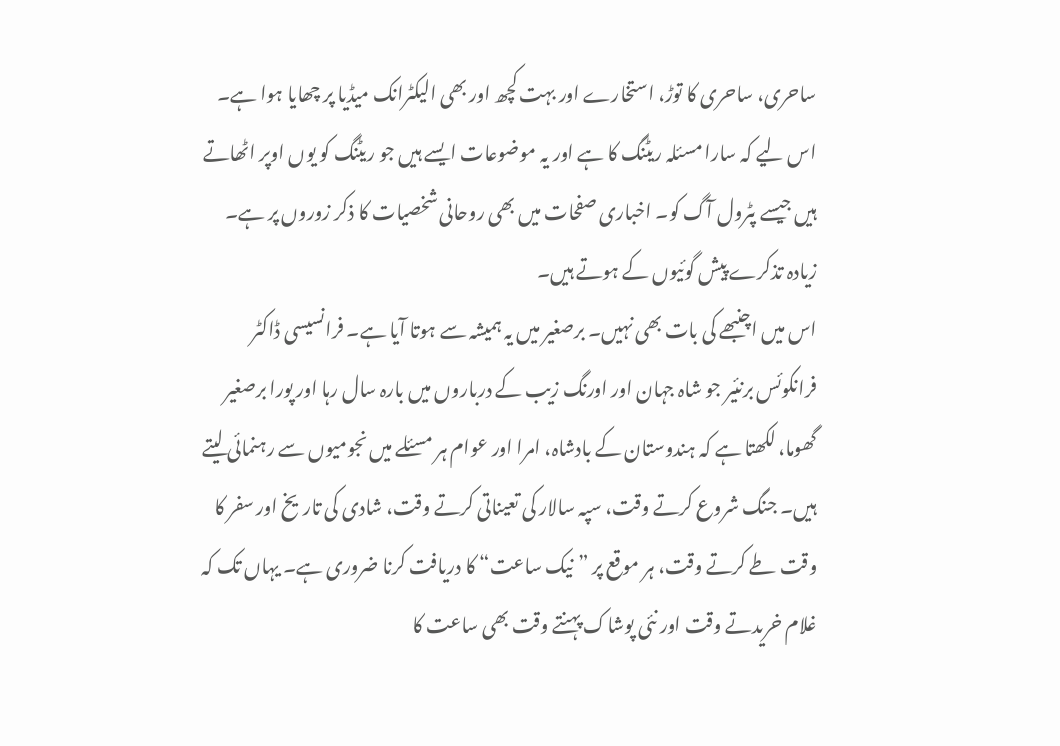ساحری، ساحری کا توڑ، استخارے اور بہت کچھ اور بھی الیکٹرانک میڈیا پر چھایا ہوا ہے۔ اس لیے کہ سارا مسئلہ ریٹنگ کا ہے اور یہ موضوعات ایسے ہیں جو ریٹنگ کو یوں اوپر اٹھاتے ہیں جیسے پٹرول آگ کو۔ اخباری صفحات میں بھی روحانی شخصیات کا ذکر زوروں پر ہے۔ زیادہ تذکرے پیش گوئیوں کے ہوتے ہیں۔
اس میں اچنبھے کی بات بھی نہیں۔ برصغیر میں یہ ہمیشہ سے ہوتا آیا ہے۔ فرانسیسی ڈاکٹر فرانکوئس برنئیر جو شاہ جہان اور اورنگ زیب کے درباروں میں بارہ سال رہا اور پورا برصغیر گھوما، لکھتا ہے کہ ہندوستان کے بادشاہ، امرا اور عوام ہر مسئلے میں نجومیوں سے رہنمائی لیتے ہیں۔ جنگ شروع کرتے وقت، سپہ سالار کی تعیناتی کرتے وقت، شادی کی تاریخ اور سفر کا وقت طے کرتے وقت، ہر موقع پر ”نیک ساعت“ کا دریافت کرنا ضروری ہے۔ یہاں تک کہ غلام خریدتے وقت اور نئی پوشاک پہنتے وقت بھی ساعت کا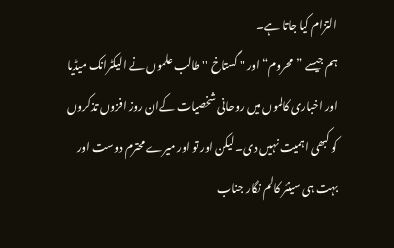التزام کیا جاتا ہے۔
ہم جیسے ”محروم“ اور " گستاخ '' طالب علموں نے الیکٹرانک میڈیا اور اخباری کالموں میں روحانی شخصیات کےان روز افزوں تذکروں کو کبھی اہمیت نہیں دی۔ لیکن اور تو اور میرے محترم دوست اور بہت ہی سینئر کالم نگار جناب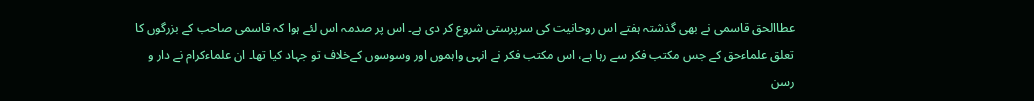عطاالحق قاسمی نے بھی گذشتہ ہفتے اس روحانیت کی سرپرستی شروع کر دی ہے۔ اس پر صدمہ اس لئے ہوا کہ قاسمی صاحب کے بزرگوں کا تعلق علماءحق کے جس مکتب فکر سے رہا ہے، اس مکتب فکر نے انہی واہموں اور وسوسوں کےخلاف تو جہاد کیا تھا۔ ان علماءکرام نے دار و رسن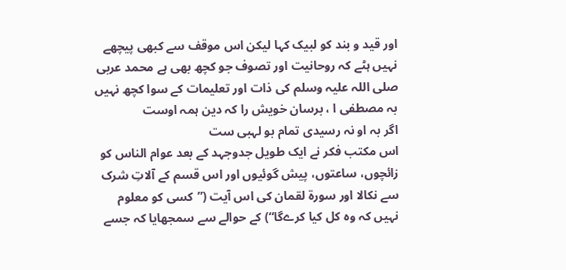اور قید و بند کو لبیک کہا لیکن اس موقف سے کبھی پیچھے نہیں ہٹے کہ روحانیت اور تصوف جو کچھ بھی ہے محمد عربی صلی اللہ علیہ وسلم کی ذات اور تعلیمات کے سوا کچھ نہیں
بہ مصطفی ا ، برسان خویش را کہ دین ہمہ اوست
اگر بہ او نہ رسیدی تمام بو لہبی ست
اس مکتب فکر نے ایک طویل جدوجہد کے بعد عوام الناس کو زائچوں، ساعتوں، پیش گوئیوں اور اس قسم کے آلاتِ شرک سے نکالا اور سورة لقمان کی اس آیت (”کسی کو معلوم نہیں کہ وہ کل کیا کرےگا“) کے حوالے سے سمجھایا کہ جسے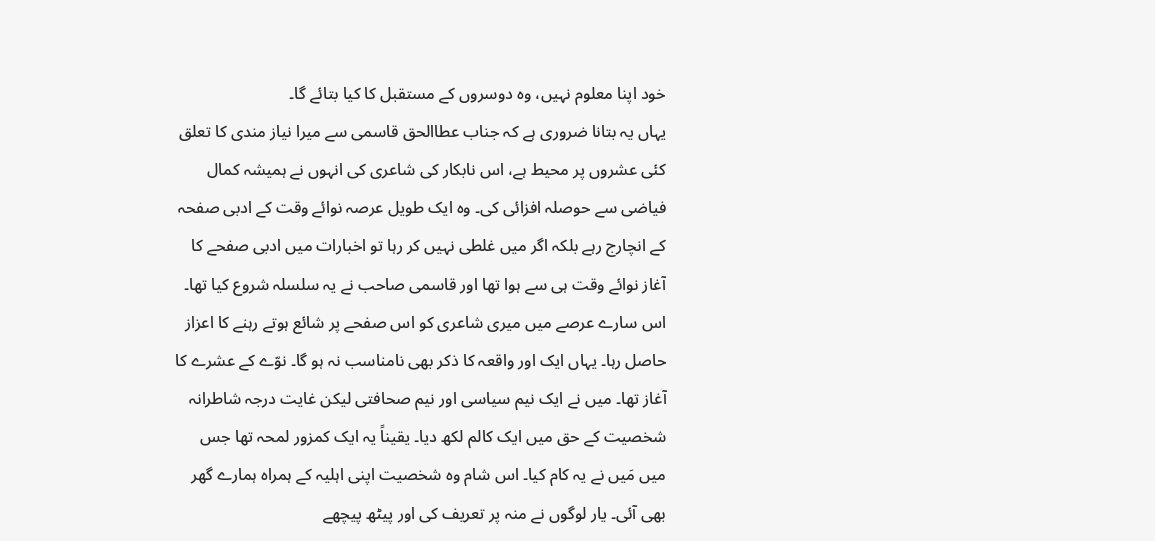خود اپنا معلوم نہیں، وہ دوسروں کے مستقبل کا کیا بتائے گا۔
یہاں یہ بتانا ضروری ہے کہ جناب عطاالحق قاسمی سے میرا نیاز مندی کا تعلق کئی عشروں پر محیط ہے، اس نابکار کی شاعری کی انہوں نے ہمیشہ کمال فیاضی سے حوصلہ افزائی کی۔ وہ ایک طویل عرصہ نوائے وقت کے ادبی صفحہ کے انچارج رہے بلکہ اگر میں غلطی نہیں کر رہا تو اخبارات میں ادبی صفحے کا آغاز نوائے وقت ہی سے ہوا تھا اور قاسمی صاحب نے یہ سلسلہ شروع کیا تھا۔ اس سارے عرصے میں میری شاعری کو اس صفحے پر شائع ہوتے رہنے کا اعزاز حاصل رہا۔ یہاں ایک اور واقعہ کا ذکر بھی نامناسب نہ ہو گا۔ نوّے کے عشرے کا آغاز تھا۔ میں نے ایک نیم سیاسی اور نیم صحافتی لیکن غایت درجہ شاطرانہ شخصیت کے حق میں ایک کالم لکھ دیا۔ یقیناً یہ ایک کمزور لمحہ تھا جس میں مَیں نے یہ کام کیا۔ اس شام وہ شخصیت اپنی اہلیہ کے ہمراہ ہمارے گھر بھی آئی۔ یار لوگوں نے منہ پر تعریف کی اور پیٹھ پیچھے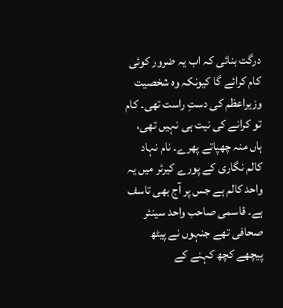درگت بنائی کہ اب یہ ضرور کوئی کام کرائے گا کیونکہ وہ شخصیت وزیراعظم کی دستِ راست تھی۔ کام تو کرانے کی نیت ہی نہیں تھی، ہاں منہ چھپاتے پھرے۔ نام نہاد کالم نگاری کے پورے کیرئر میں یہ واحد کالم ہے جس پر آج بھی تاسف ہے۔ قاسمی صاحب واحد سینئر صحافی تھے جنہوں نے پیٹھ پیچھے کچھ کہنے کے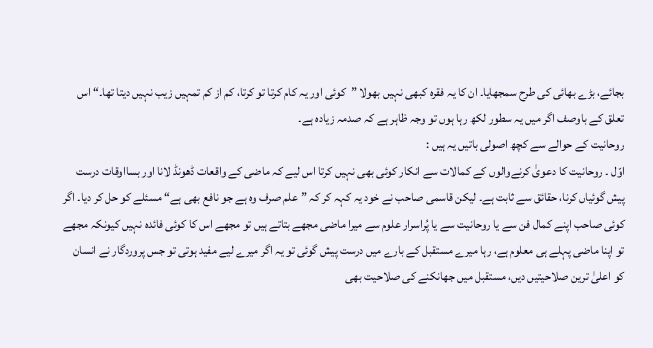بجائے، بڑے بھائی کی طرح سمجھایا۔ ان کا یہ فقرہ کبھی نہیں بھولا ”کوئی اور یہ کام کرتا تو کرتا، کم از کم تمہیں زیب نہیں دیتا تھا۔“ اس تعلق کے باوصف اگر میں یہ سطور لکھ رہا ہوں تو وجہ ظاہر ہے کہ صدمہ زیادہ ہے۔
روحانیت کے حوالے سے کچھ اصولی باتیں یہ ہیں :
اوّل ۔ روحانیت کا دعویٰ کرنےوالوں کے کمالات سے انکار کوئی بھی نہیں کرتا اس لیے کہ ماضی کے واقعات ڈھونڈ لانا اور بسااوقات درست پیش گوئیاں کرنا، حقائق سے ثابت ہے۔ لیکن قاسمی صاحب نے خود یہ کہہ کر کہ ”علم صرف وہ ہے جو نافع بھی ہے“ مسئلے کو حل کر دیا۔ اگر کوئی صاحب اپنے کمال فن سے یا روحانیت سے یا پُراسرار علوم سے میرا ماضی مجھے بتاتے ہیں تو مجھے اس کا کوئی فائدہ نہیں کیونکہ مجھے تو اپنا ماضی پہلے ہی معلوم ہے، رہا میرے مستقبل کے بارے میں درست پیش گوئی تو یہ اگر میرے لیے مفید ہوتی تو جس پروردگار نے انسان کو اعلیٰ ترین صلاحیتیں دیں، مستقبل میں جھانکنے کی صلاحیت بھی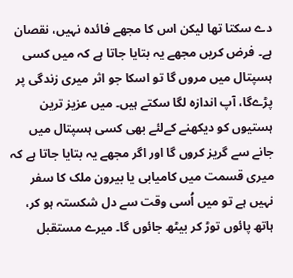دے سکتا تھا لیکن اس کا مجھے فائدہ نہیں، نقصان ہے۔ فرض کریں مجھے یہ بتایا جاتا ہے کہ میں کسی ہسپتال میں مروں گا تو اسکا جو اثر میری زندگی پر پڑےگا، آپ اندازہ لگا سکتے ہیں۔ میں عزیز ترین ہستیوں کو دیکھنے کےلئے بھی کسی ہسپتال میں جانے سے گریز کروں گا اور اگر مجھے یہ بتایا جاتا ہے کہ میری قسمت میں کامیابی یا بیرون ملک کا سفر نہیں ہے تو میں اُسی وقت سے دل شکستہ ہو کر، ہاتھ پائوں توڑ کر بیٹھ جائوں گا۔ میرے مستقبل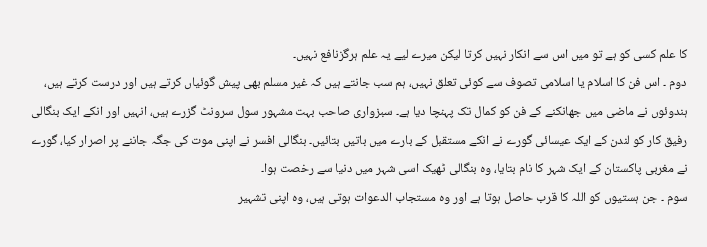کا علم کسی کو ہے تو میں اس سے انکار نہیں کرتا لیکن میرے لیے یہ علم ہرگزنافع نہیں۔
دوم ۔ اس فن کا اسلام یا اسلامی تصوف سے کوئی تعلق نہیں، ہم سب جانتے ہیں کہ غیر مسلم بھی پیش گوئیاں کرتے ہیں اور درست کرتے ہیں، ہندوئوں نے ماضی میں جھانکنے کے فن کو کمال تک پہنچا دیا ہے۔ سبزواری صاحب بہت مشہور سول سرونٹ گزرے ہیں، انہیں اور انکے ایک بنگالی رفیق کار کو لندن کے ایک عیسائی گورے نے انکے مستقبل کے بارے میں باتیں بتائیں۔ بنگالی افسر نے اپنی موت کی جگہ جاننے پر اصرار کیا، گورے نے مغربی پاکستان کے ایک شہر کا نام بتایا، وہ بنگالی ٹھیک اسی شہر میں دنیا سے رخصت ہوا۔
سوم ۔ جن ہستیوں کو اللہ کا قرب حاصل ہوتا ہے اور وہ مستجاب الدعوات ہوتی ہیں، وہ اپنی تشہیر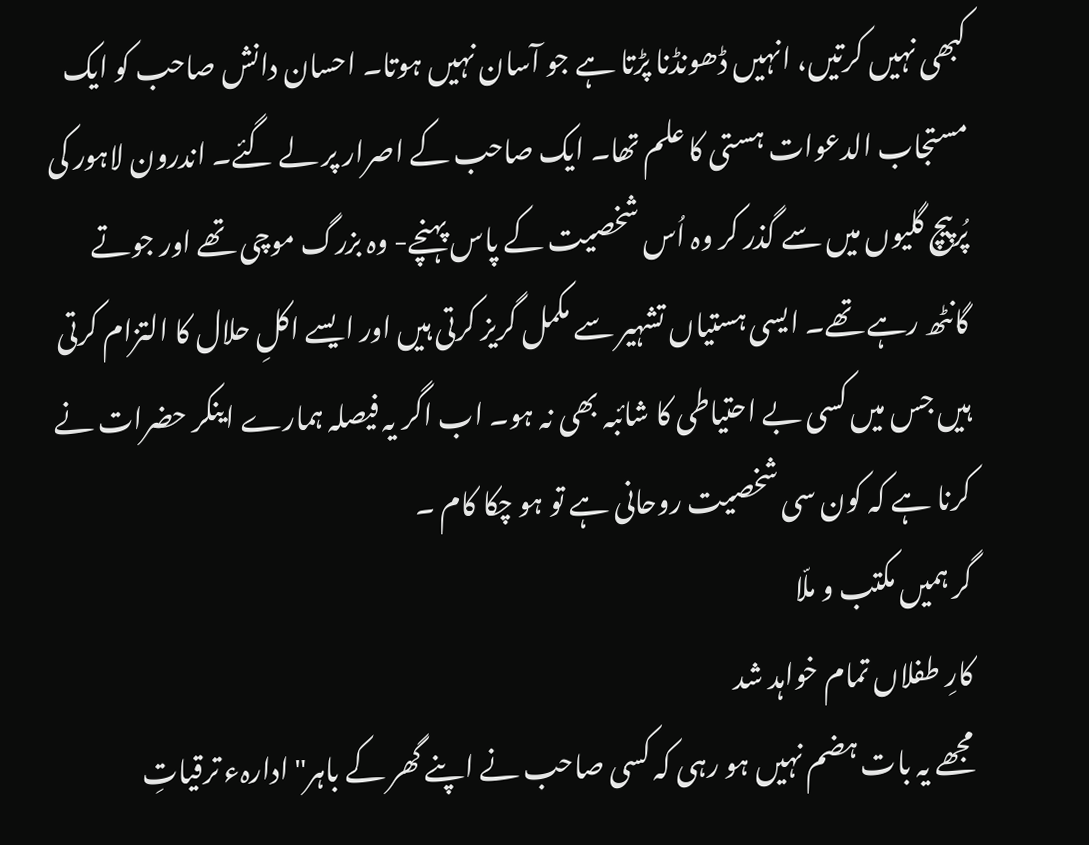کبھی نہیں کرتیں، انہیں ڈھونڈنا پڑتا ہے جو آسان نہیں ہوتا۔ احسان دانش صاحب کو ایک مستجاب الدعوات ہستی کا علم تھا۔ ایک صاحب کے اصرار پر لے گئے۔ اندرون لاہور کی پُرپیچ گلیوں میں سے گذر کر وہ اُس شخصیت کے پاس پہنچے- وہ بزرگ موچی تھے اور جوتے گانٹھ رہے تھے۔ ایسی ہستیاں تشہیر سے مکمل گریز کرتی ہیں اور ایسے اکلِ حلال کا التزام کرتی ہیں جس میں کسی بے احتیاطی کا شائبہ بھی نہ ہو۔ اب اگر یہ فیصلہ ہمارے اینکر حضرات نے کرنا ہے کہ کون سی شخصیت روحانی ہے تو ہو چکا کام ۔
گر ہمیں مکتب و ملّا
کارِ طفلاں تمام خواہد شد
مجھے یہ بات ہضم نہیں ہو رہی کہ کسی صاحب نے اپنے گھر کے باہر" ادارہء ترقیاتِ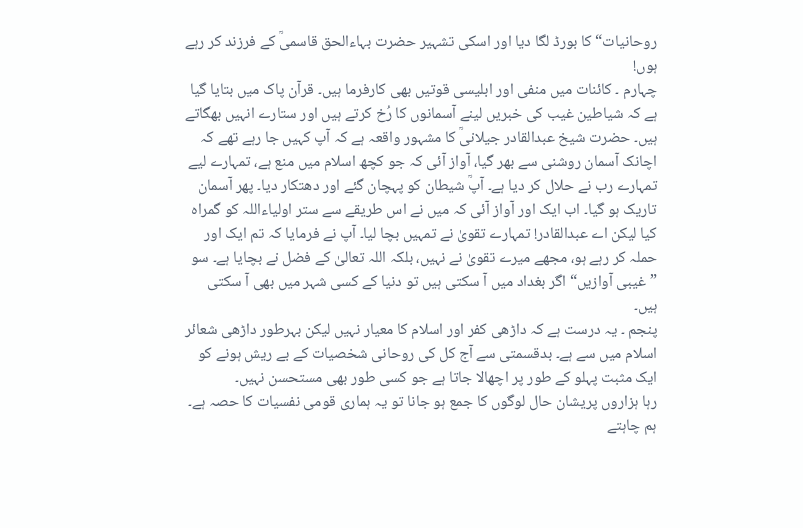روحانیات“ کا بورڈ لگا دیا اور اسکی تشہیر حضرت بہاءالحق قاسمیؒ کے فرزند کر رہے ہوں!
چہارم ۔ کائنات میں منفی اور ابلیسی قوتیں بھی کارفرما ہیں۔ قرآن پاک میں بتایا گیا ہے کہ شیاطین غیب کی خبریں لینے آسمانوں کا رُخ کرتے ہیں اور ستارے انہیں بھگاتے ہیں۔ حضرت شیخ عبدالقادر جیلانیؒ کا مشہور واقعہ ہے کہ آپ کہیں جا رہے تھے کہ اچانک آسمان روشنی سے بھر گیا، آواز آئی کہ جو کچھ اسلام میں منع ہے، تمہارے لیے تمہارے رب نے حلال کر دیا ہے۔ آپؒ شیطان کو پہچان گئے اور دھتکار دیا۔ پھر آسمان تاریک ہو گیا۔ اب ایک اور آواز آئی کہ میں نے اس طریقے سے ستر اولیاءاللہ کو گمراہ کیا لیکن اے عبدالقادر! تمہارے تقویٰ نے تمہیں بچا لیا۔ آپ نے فرمایا کہ تم ایک اور حملہ کر رہے ہو، مجھے میرے تقویٰ نے نہیں، بلکہ اللہ تعالیٰ کے فضل نے بچایا ہے۔ سو ”غیبی آوازیں“ اگر بغداد میں آ سکتی ہیں تو دنیا کے کسی شہر میں بھی آ سکتی ہیں۔
پنجم ۔ یہ درست ہے کہ داڑھی کفر اور اسلام کا معیار نہیں لیکن بہرطور داڑھی شعائر اسلام میں سے ہے۔ بدقسمتی سے آج کل کی روحانی شخصیات کے بے ریش ہونے کو ایک مثبت پہلو کے طور پر اچھالا جاتا ہے جو کسی طور بھی مستحسن نہیں۔
رہا ہزاروں پریشان حال لوگوں کا جمع ہو جانا تو یہ ہماری قومی نفسیات کا حصہ ہے۔ ہم چاہتے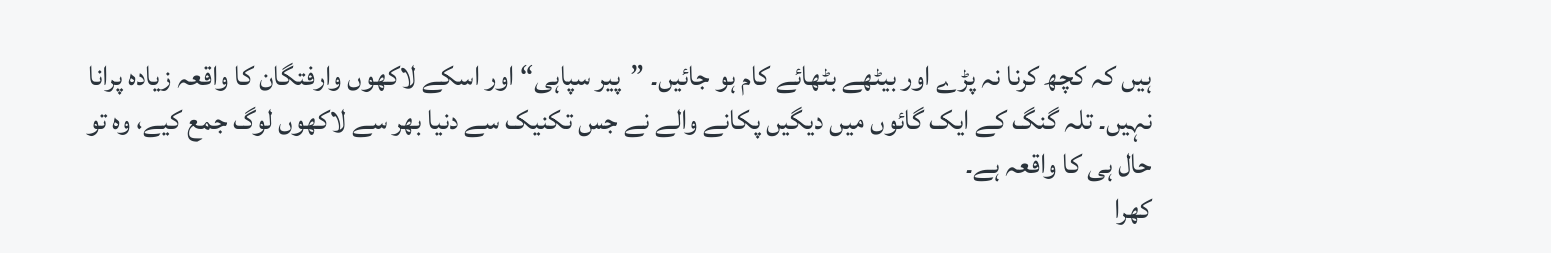ہیں کہ کچھ کرنا نہ پڑے اور بیٹھے بٹھائے کام ہو جائیں۔ ”پیر سپاہی“ اور اسکے لاکھوں وارفتگان کا واقعہ زیادہ پرانا نہیں۔ تلہ گنگ کے ایک گائوں میں دیگیں پکانے والے نے جس تکنیک سے دنیا بھر سے لاکھوں لوگ جمع کیے، وہ تو حال ہی کا واقعہ ہے۔
کھرا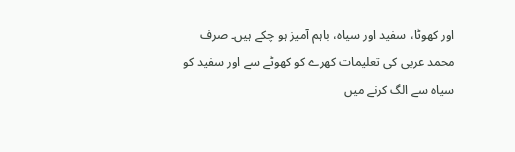اور کھوٹا، سفید اور سیاہ، باہم آمیز ہو چکے ہیں۔ صرف محمد عربی کی تعلیمات کھرے کو کھوٹے سے اور سفید کو سیاہ سے الگ کرنے میں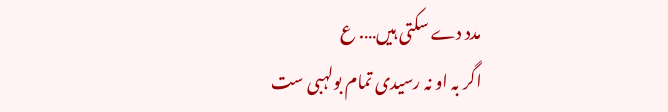مدد دے سکتی ہیں…. ع
اگر بہ او نہ رسیدی تمام بولہبی ست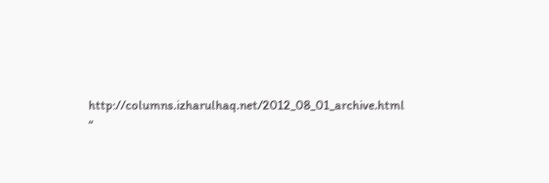http://columns.izharulhaq.net/2012_08_01_archive.html
“